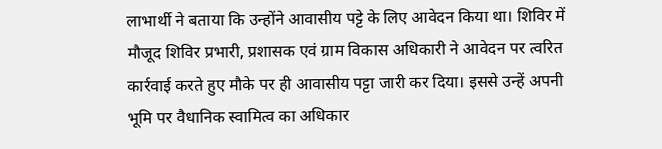लाभार्थी ने बताया कि उन्होंने आवासीय पट्टे के लिए आवेदन किया था। शिविर में मौजूद शिविर प्रभारी, प्रशासक एवं ग्राम विकास अधिकारी ने आवेदन पर त्वरित कार्रवाई करते हुए मौके पर ही आवासीय पट्टा जारी कर दिया। इससे उन्हें अपनी भूमि पर वैधानिक स्वामित्व का अधिकार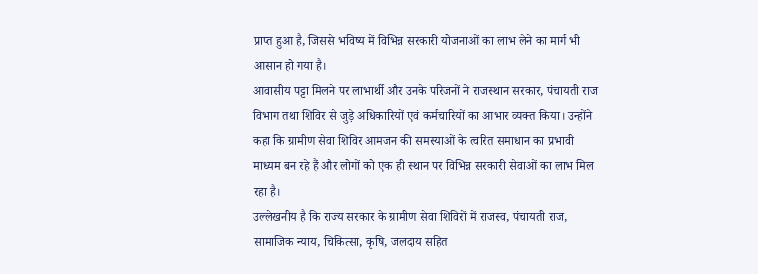प्राप्त हुआ है, जिससे भविष्य में विभिन्न सरकारी योजनाओं का लाभ लेने का मार्ग भी आसान हो गया है।
आवासीय पट्टा मिलने पर लाभार्थी और उनके परिजनों ने राजस्थान सरकार, पंचायती राज विभाग तथा शिविर से जुड़े अधिकारियों एवं कर्मचारियों का आभार व्यक्त किया। उन्होंने कहा कि ग्रामीण सेवा शिविर आमजन की समस्याओं के त्वरित समाधान का प्रभावी माध्यम बन रहे हैं और लोगों को एक ही स्थान पर विभिन्न सरकारी सेवाओं का लाभ मिल रहा है।
उल्लेखनीय है कि राज्य सरकार के ग्रामीण सेवा शिविरों में राजस्व, पंचायती राज, सामाजिक न्याय, चिकित्सा, कृषि, जलदाय सहित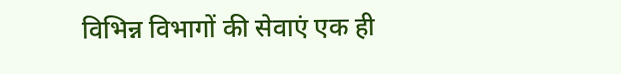विभिन्न विभागों की सेवाएं एक ही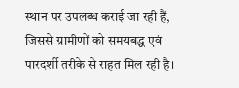स्थान पर उपलब्ध कराई जा रही हैं, जिससे ग्रामीणों को समयबद्ध एवं पारदर्शी तरीके से राहत मिल रही है।